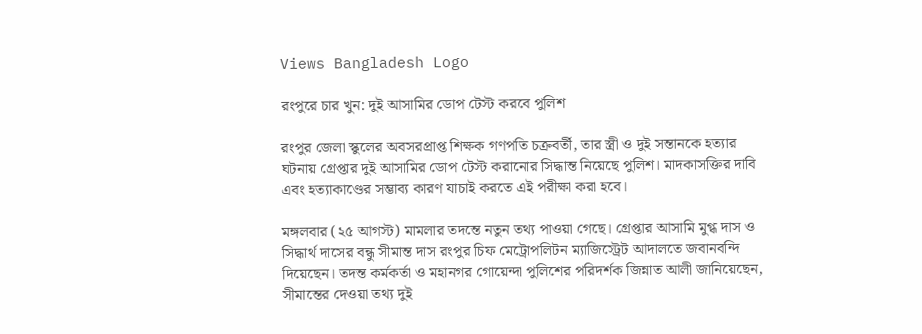Views Bangladesh Logo

রংপুরে চার খুন: দুই আসামির ডোপ টেস্ট করবে পুলিশ

রংপুর জেলা স্কুলের অবসরপ্রাপ্ত শিক্ষক গণপতি চক্রবর্তী, তার স্ত্রী ও দুই সন্তানকে হত্যার ঘটনায় গ্রেপ্তার দুই আসামির ডোপ টেস্ট করানোর সিদ্ধান্ত নিয়েছে পুলিশ। মাদকাসক্তির দাবি এবং হত্যাকাণ্ডের সম্ভাব্য কারণ যাচাই করতে এই পরীক্ষা করা হবে।

মঙ্গলবার (২৫ আগস্ট) মামলার তদন্তে নতুন তথ্য পাওয়া গেছে। গ্রেপ্তার আসামি মুগ্ধ দাস ও সিদ্ধার্থ দাসের বন্ধু সীমান্ত দাস রংপুর চিফ মেট্রোপলিটন ম্যাজিস্ট্রেট আদালতে জবানবন্দি দিয়েছেন। তদন্ত কর্মকর্তা ও মহানগর গোয়েন্দা পুলিশের পরিদর্শক জিন্নাত আলী জানিয়েছেন, সীমান্তের দেওয়া তথ্য দুই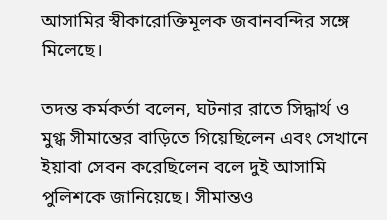আসামির স্বীকারোক্তিমূলক জবানবন্দির সঙ্গে মিলেছে।

তদন্ত কর্মকর্তা বলেন, ঘটনার রাতে সিদ্ধার্থ ও মুগ্ধ সীমান্তের বাড়িতে গিয়েছিলেন এবং সেখানে ইয়াবা সেবন করেছিলেন বলে দুই আসামি পুলিশকে জানিয়েছে। সীমান্তও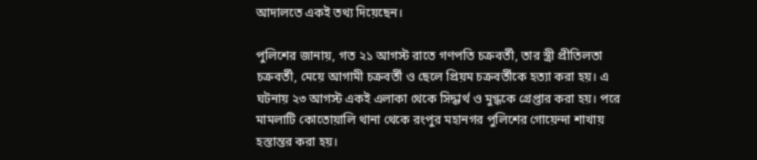আদালতে একই তথ্য দিয়েছেন।

পুলিশের জানায়, গত ২১ আগস্ট রাতে গণপতি চক্রবর্তী, তার স্ত্রী প্রীতিলতা চক্রবর্তী, মেয়ে আগামী চক্রবর্তী ও ছেলে প্রিয়ম চক্রবর্তীকে হত্যা করা হয়। এ ঘটনায় ২৩ আগস্ট একই এলাকা থেকে সিদ্ধার্থ ও মুগ্ধকে গ্রেপ্তার করা হয়। পরে মামলাটি কোতোয়ালি থানা থেকে রংপুর মহানগর পুলিশের গোয়েন্দা শাখায় হস্তান্তর করা হয়।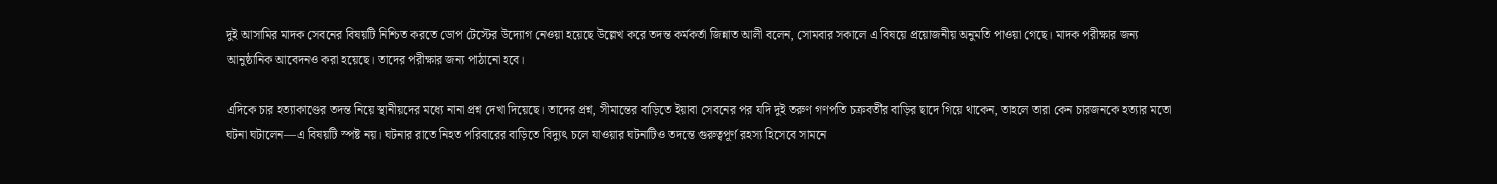দুই আসামির মাদক সেবনের বিষয়টি নিশ্চিত করতে ডোপ টেস্টের উদ্যোগ নেওয়া হয়েছে উল্লেখ করে তদন্ত কর্মকর্তা জিন্নাত আলী বলেন, সোমবার সকালে এ বিষয়ে প্রয়োজনীয় অনুমতি পাওয়া গেছে। মাদক পরীক্ষার জন্য আনুষ্ঠানিক আবেদনও করা হয়েছে। তাদের পরীক্ষার জন্য পাঠানো হবে।

এদিকে চার হত্যাকাণ্ডের তদন্ত নিয়ে স্থানীয়দের মধ্যে নানা প্রশ্ন দেখা দিয়েছে। তাদের প্রশ্ন, সীমান্তের বাড়িতে ইয়াবা সেবনের পর যদি দুই তরুণ গণপতি চক্রবর্তীর বাড়ির ছাদে গিয়ে থাকেন, তাহলে তারা কেন চারজনকে হত্যার মতো ঘটনা ঘটালেন—এ বিষয়টি স্পষ্ট নয়। ঘটনার রাতে নিহত পরিবারের বাড়িতে বিদ্যুৎ চলে যাওয়ার ঘটনাটিও তদন্তে গুরুত্বপূর্ণ রহস্য হিসেবে সামনে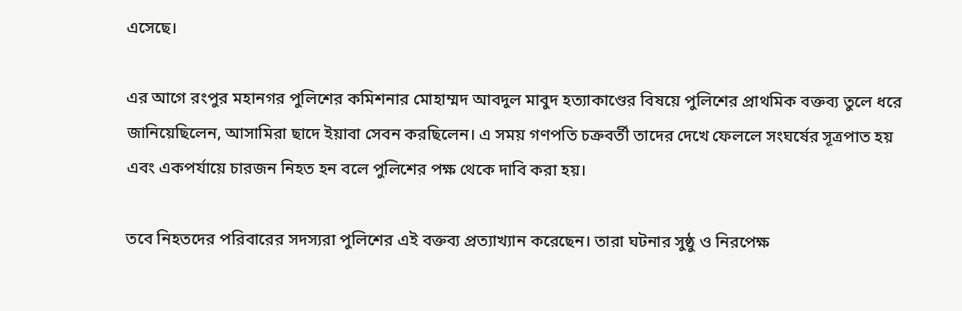এসেছে।

এর আগে রংপুর মহানগর পুলিশের কমিশনার মোহাম্মদ আবদুল মাবুদ হত্যাকাণ্ডের বিষয়ে পুলিশের প্রাথমিক বক্তব্য তুলে ধরে জানিয়েছিলেন, আসামিরা ছাদে ইয়াবা সেবন করছিলেন। এ সময় গণপতি চক্রবর্তী তাদের দেখে ফেললে সংঘর্ষের সূত্রপাত হয় এবং একপর্যায়ে চারজন নিহত হন বলে পুলিশের পক্ষ থেকে দাবি করা হয়।

তবে নিহতদের পরিবারের সদস্যরা পুলিশের এই বক্তব্য প্রত্যাখ্যান করেছেন। তারা ঘটনার সুষ্ঠু ও নিরপেক্ষ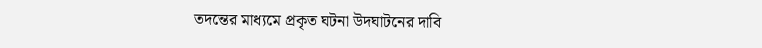তদন্তের মাধ্যমে প্রকৃত ঘটনা উদঘাটনের দাবি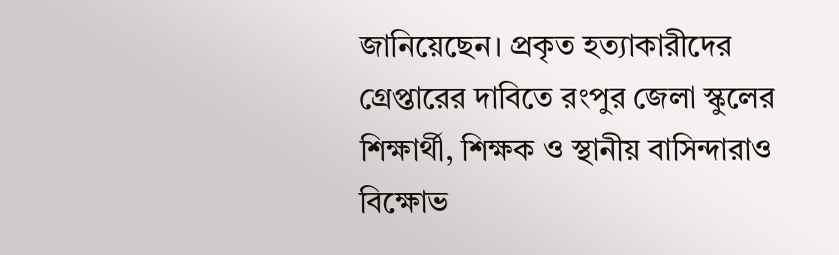জানিয়েছেন। প্রকৃত হত্যাকারীদের গ্রেপ্তারের দাবিতে রংপুর জেলা স্কুলের শিক্ষার্থী, শিক্ষক ও স্থানীয় বাসিন্দারাও বিক্ষোভ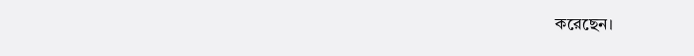করেছেন।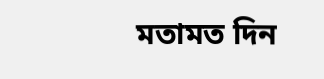মতামত দিন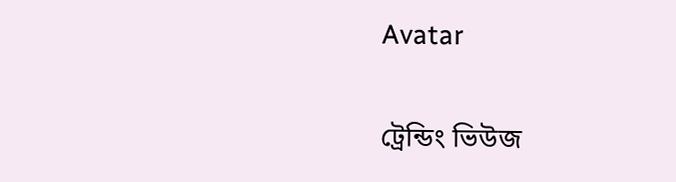Avatar

ট্রেন্ডিং ভিউজ